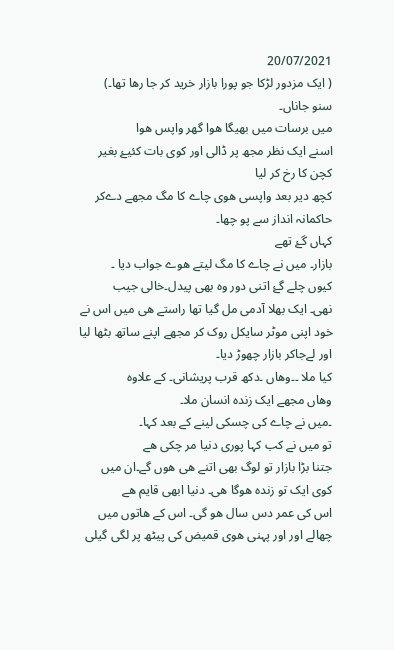20/07/2021
( ایک مزدور لڑکا جو پورا بازار خرید کر جا رھا تھا۔)
سنو جاناں۔
میں برسات میں بھیگا ھوا گھر واپس ھوا
اسنے ایک نظر مجھ پر ڈالی اور کوی بات کئیۓ بغیر کچن کا رخ کر لیا
کچھ دیر بعد واپسی ھوی چاے کا مگ مجھے دےکر حاکمانہ انداز سے پو چھا۔
کہاں گۓ تھے
بازار۔ میں نے چاے کا مگ لیتے ھوے جواب دیا ۔
کیوں چلے گۓ اتنی دور وہ بھی پیدل۔خالی جیب
نھی۔ ایک بھلا آدمی مل گیا تھا راستے ھی میں اس نے خود اپنی موٹر سایکل روک کر مجھے اپنے ساتھ بٹھا لیا اور لےجاکر بازار چھوڑ دیا۔
کیا ملا ۔۔وھاں ۔دکھ قرب پریشانی۔ کے علاوہ
وھاں مجھے ایک زندہ انسان ملا۔
۔میں نے چاے کی چسکی لینے کے بعد کہا۔
تو میں نے کب کہا پوری دنیا مر چکی ھے
جتنا بڑا بازار تو لوگ بھی اتنے ھی ھوں گے۔ان میں کوی ایک تو زندہ ھوگا ھی۔ دنیا ابھی قایم ھے
اس کی عمر دس سال ھو گی۔ اس کے ھاتوں میں چھالے اور اور پہنی ھوی قمیض کی پیٹھ پر لگی گیلی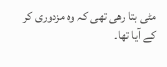مٹی بتا رھی تھی کہ وہ مزدوری کر کے آیا تھا۔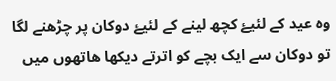وہ عید کے لئیۓ کچھ لینے کے لئیۓ دوکان پر چڑھنے لگا تو دوکان سے ایک بچے کو اترتے دیکھا ھاتھوں میں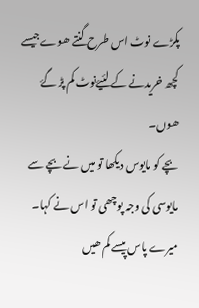پکڑے نوٹ اس طرح گنتے ھوےجیسے کچھ خریدنے کے لئیۓنوٹ کم پڑ گۓ ھوں۔
بچے کو مایوس دیکھا تو میں نے بچے سے مایوسی کی وجہ پوچھی تو اس نے کہا۔
میرے پاس پیسے کم ھیں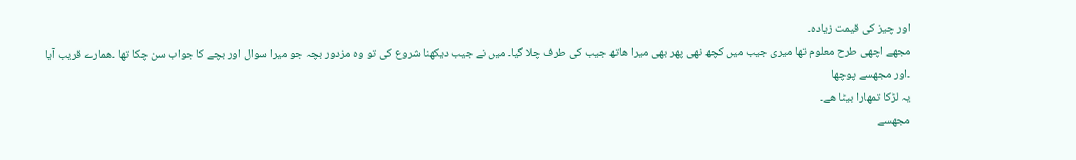اور چیز کی قیمت زیادہ۔
مجھے اچھی طرح معلوم تھا میری جیب میں کچھ نھی پھر بھی میرا ھاتھ جیب کی طرف چلا گیا۔ میں نے جیب دیکھنا شروع کی تو وہ مزدور بچہ جو میرا سوال اور بچے کا جواب سن چکا تھا ۔ھمارے قریب آیا ۔اور مجھسے پوچھا
یہ لڑکا تمھارا بیٹا ھے۔
مجھسے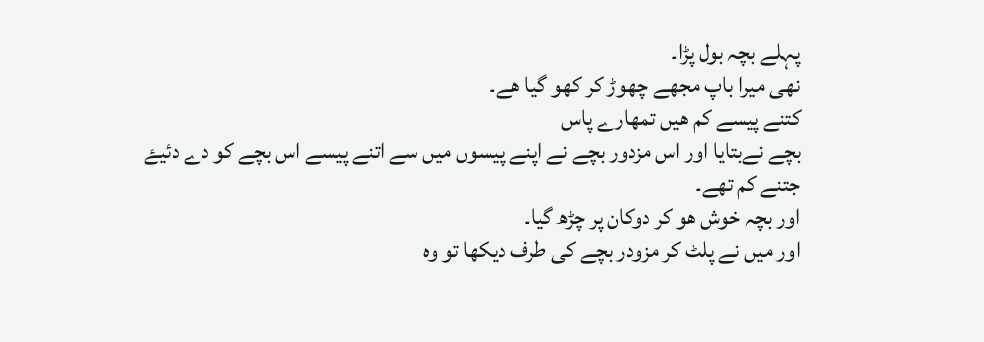پہلے بچہ بول پڑا۔
نھی میرا باپ مجھے چھوڑ کر کھو گیا ھے۔
کتنے پیسے کم ھیں تمھارے پاس
بچے نےبتایا اور اس مزدور بچے نے اپنے پیسوں میں سے اتنے پیسے اس بچے کو دے دئیۓ جتنے کم تھے۔
اور بچہ خوش ھو کر دوکان پر چڑھ گیا۔
اور میں نے پلٹ کر مزودر بچے کی طرف دیکھا تو وہ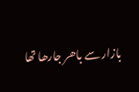بازار سے باھر جارھا تھا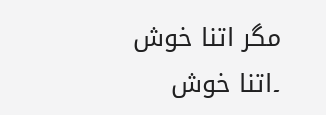مگر اتنا خوش ۔اتنا خوش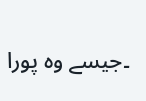۔جیسے وہ پورا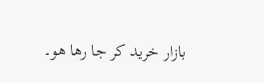بازار خرید کر جا رھا ھو۔